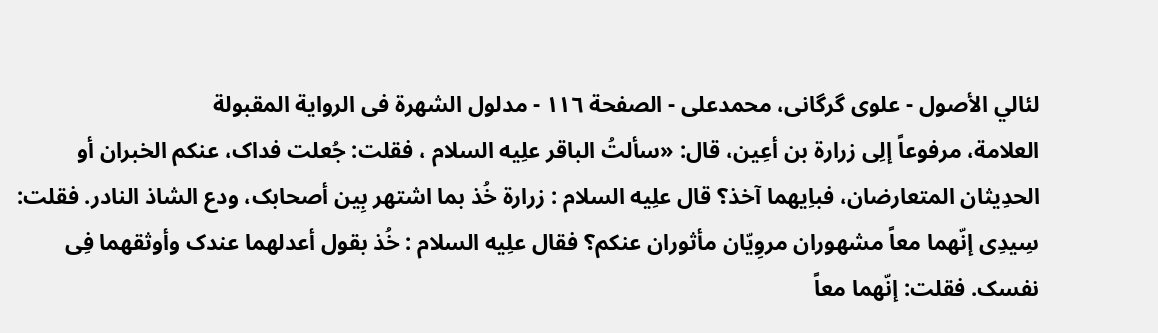لئالي الأصول - علوی گرگانی، محمدعلی - الصفحة ١١٦ - مدلول الشهرة فی الروایة المقبولة
العلامة، مرفوعاً إلِی زرارة بن أعِین، قال: «سألتُ الباقر علِیه السلام ، فقلت: جُعلت فداک، عنکم الخبران أو الحدِیثان المتعارضان، فباِیهما آخذ؟ قال علِیه السلام : زرارة خُذ بما اشتهر بِین أصحابک، ودع الشاذ النادر. فقلت: سِیدِی إنّهما معاً مشهوران مروِیّان مأثوران عنکم؟ فقال علِیه السلام : خُذ بقول أعدلهما عندک وأوثقهما فِی نفسک. فقلت: إنّهما معاً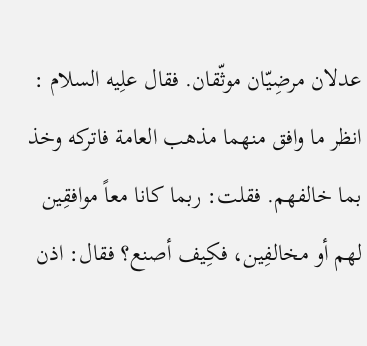عدلان مرضِیّان موثّقان. فقال علِیه السلام : انظر ما وافق منهما مذهب العامة فاترکه وخذ بما خالفهم. فقلت: ربما کانا معاً موافقِین لهم أو مخالفِین، فکِیف أصنع؟ فقال: اذن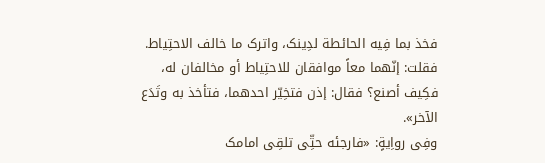فخذ بما فِیه الحائطة لدِینک، واترک ما خالف الاحتِیاط. فقلت: إنّهما معاً موافقان للاحتِیاط أو مخالفان له، فکِیف أصنع؟ فقال: إذن فتخِیّر احدهما، فتأخذ به وتَدَع الآخر».
وفِی رواِیةٍ: «فارجئه حتِّی تلقِی امامک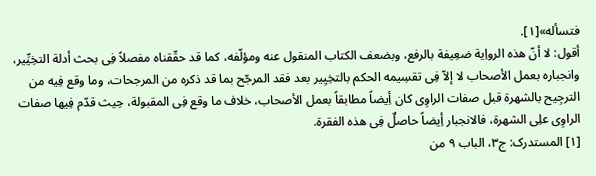فتسأله»[١].
أقول: لا أنّ هذه الرواِیة ضعِیفة بالرفع، وبضعف الکتاب المنقول عنه ومؤلّفه، کما قد حقّقناه مفصلاً فِی بحث أدلة التخِیِّیر، وانجباره بعمل الأصحاب لا إلاّ فِی تقسِیمه الحکم بالتخِیِیر بعد فقد المرجّح بما قد ذکره من المرجحات، وما وقع فِیه من الترجِیح بالشهرة قبل صفات الراوِی کان أِیضاً مطابقاً بعمل الأصحاب، خلاف ما وقع فِی المقبولة، حِیث قدّم فِیها صفات الراوِی علِی الشهرة، فالانجبار أِیضاً حاصلٌ فِی هذه الفقرة.
[١] المستدرک: ج٣، الباب ٩ من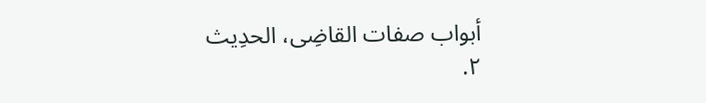أبواب صفات القاضِی، الحدِیث ٢.